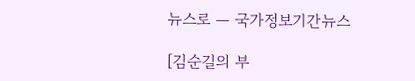뉴스로 — 국가정보기간뉴스

[김순길의 부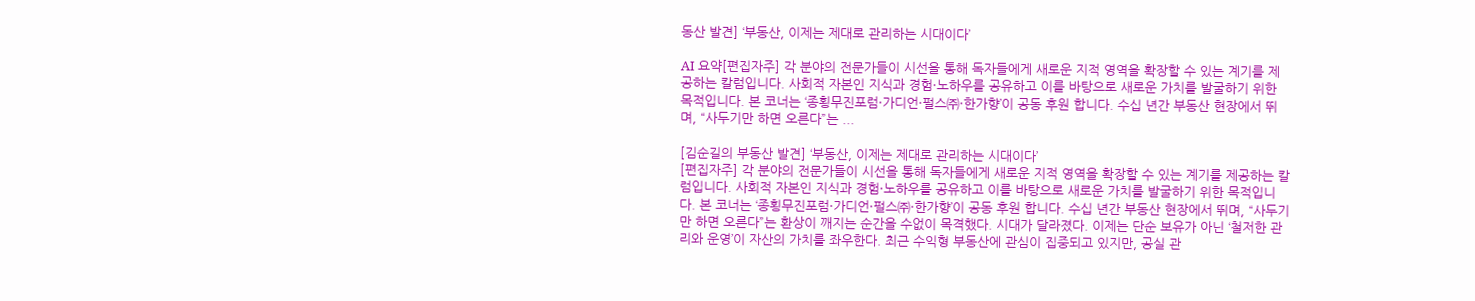동산 발견] ‘부동산, 이제는 제대로 관리하는 시대이다’

AI 요약[편집자주] 각 분야의 전문가들이 시선을 통해 독자들에게 새로운 지적 영역을 확장할 수 있는 계기를 제공하는 칼럼입니다. 사회적 자본인 지식과 경험·노하우를 공유하고 이를 바탕으로 새로운 가치를 발굴하기 위한 목적입니다. 본 코너는 ‘종횡무진포럼·가디언·펄스㈜·한가향’이 공동 후원 합니다. 수십 년간 부동산 현장에서 뛰며, “사두기만 하면 오른다”는 ...

[김순길의 부동산 발견] ‘부동산, 이제는 제대로 관리하는 시대이다’
[편집자주] 각 분야의 전문가들이 시선을 통해 독자들에게 새로운 지적 영역을 확장할 수 있는 계기를 제공하는 칼럼입니다. 사회적 자본인 지식과 경험·노하우를 공유하고 이를 바탕으로 새로운 가치를 발굴하기 위한 목적입니다. 본 코너는 ‘종횡무진포럼·가디언·펄스㈜·한가향’이 공동 후원 합니다. 수십 년간 부동산 현장에서 뛰며, “사두기만 하면 오른다”는 환상이 깨지는 순간을 수없이 목격했다. 시대가 달라졌다. 이제는 단순 보유가 아닌 ‘철저한 관리와 운영’이 자산의 가치를 좌우한다. 최근 수익형 부동산에 관심이 집중되고 있지만, 공실 관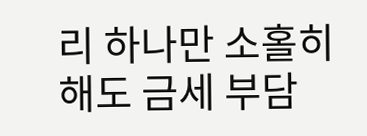리 하나만 소홀히 해도 금세 부담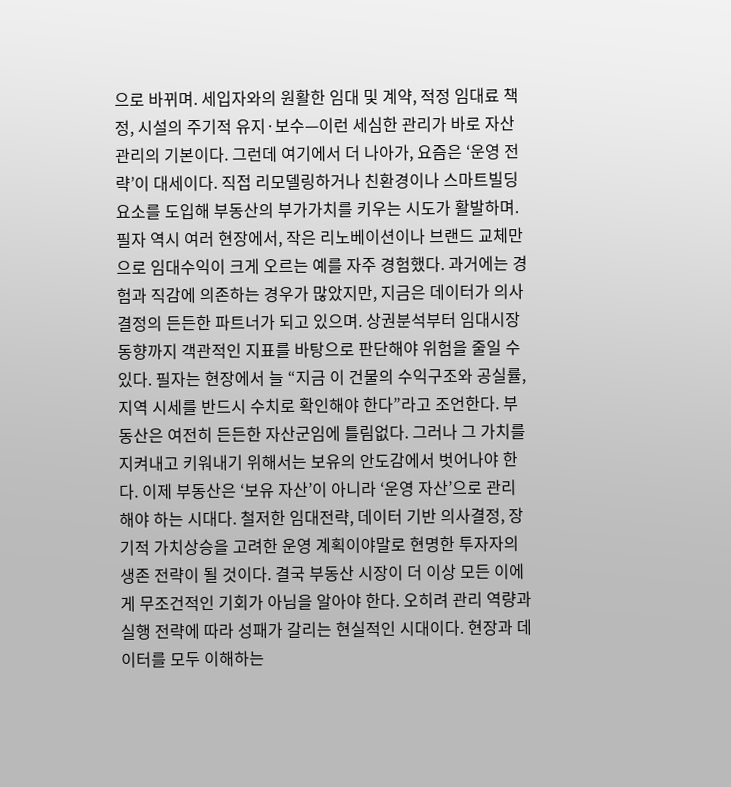으로 바뀌며. 세입자와의 원활한 임대 및 계약, 적정 임대료 책정, 시설의 주기적 유지·보수—이런 세심한 관리가 바로 자산관리의 기본이다. 그런데 여기에서 더 나아가, 요즘은 ‘운영 전략’이 대세이다. 직접 리모델링하거나 친환경이나 스마트빌딩 요소를 도입해 부동산의 부가가치를 키우는 시도가 활발하며. 필자 역시 여러 현장에서, 작은 리노베이션이나 브랜드 교체만으로 임대수익이 크게 오르는 예를 자주 경험했다. 과거에는 경험과 직감에 의존하는 경우가 많았지만, 지금은 데이터가 의사결정의 든든한 파트너가 되고 있으며. 상권분석부터 임대시장 동향까지 객관적인 지표를 바탕으로 판단해야 위험을 줄일 수 있다. 필자는 현장에서 늘 “지금 이 건물의 수익구조와 공실률, 지역 시세를 반드시 수치로 확인해야 한다”라고 조언한다. 부동산은 여전히 든든한 자산군임에 틀림없다. 그러나 그 가치를 지켜내고 키워내기 위해서는 보유의 안도감에서 벗어나야 한다. 이제 부동산은 ‘보유 자산’이 아니라 ‘운영 자산’으로 관리해야 하는 시대다. 철저한 임대전략, 데이터 기반 의사결정, 장기적 가치상승을 고려한 운영 계획이야말로 현명한 투자자의 생존 전략이 될 것이다. 결국 부동산 시장이 더 이상 모든 이에게 무조건적인 기회가 아님을 알아야 한다. 오히려 관리 역량과 실행 전략에 따라 성패가 갈리는 현실적인 시대이다. 현장과 데이터를 모두 이해하는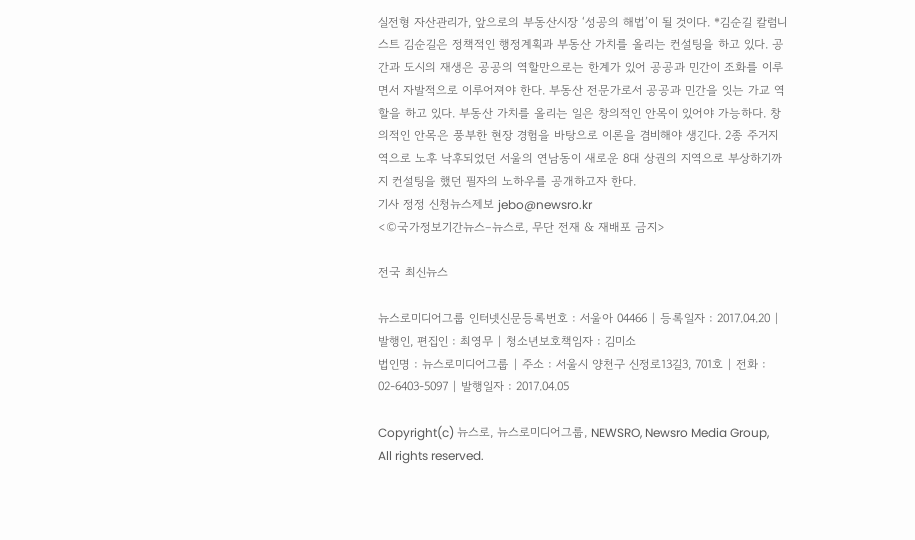실전형 자산관리가, 앞으로의 부동산시장 ‘성공의 해법’이 될 것이다. *김순길 칼럼니스트 김순길은 정책적인 행정계획과 부동산 가치를 올리는 컨설팅을 하고 있다. 공간과 도시의 재생은 공공의 역할만으로는 한계가 있어 공공과 민간이 조화를 이루면서 자발적으로 이루어져야 한다. 부동산 전문가로서 공공과 민간을 잇는 가교 역할을 하고 있다. 부동산 가치를 올리는 일은 창의적인 안목이 있어야 가능하다. 창의적인 안목은 풍부한 현장 경험을 바탕으로 이론을 겸비해야 생긴다. 2종 주거지역으로 노후 낙후되었던 서울의 연남동이 새로운 8대 상권의 지역으로 부상하기까지 컨설팅을 했던 필자의 노하우를 공개하고자 한다.
기사 정정 신청뉴스제보 jebo@newsro.kr
<©국가정보기간뉴스–뉴스로, 무단 전재 & 재배포 금지>

전국 최신뉴스

뉴스로미디어그룹 인터넷신문등록번호 : 서울아 04466 | 등록일자 : 2017.04.20 | 발행인, 편집인 : 최영무 | 청소년보호책임자 : 김미소
법인명 : 뉴스로미디어그룹 | 주소 : 서울시 양천구 신정로13길3, 701호 | 전화 : 02-6403-5097 | 발행일자 : 2017.04.05

Copyright(c) 뉴스로, 뉴스로미디어그룹, NEWSRO, Newsro Media Group, All rights reserved.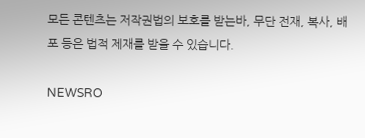모든 콘텐츠는 저작권법의 보호를 받는바, 무단 전재, 복사, 배포 등은 법적 제재를 받을 수 있습니다.

NEWSRO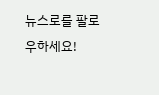뉴스로를 팔로우하세요!